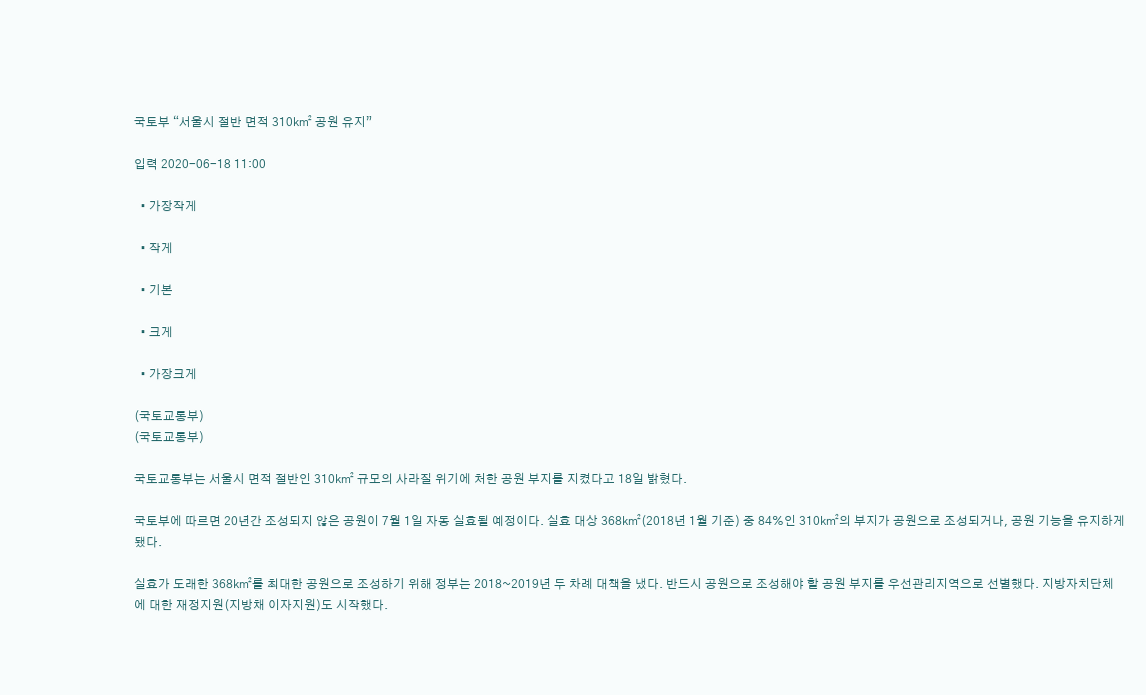국토부 “서울시 절반 면적 310㎢ 공원 유지”

입력 2020-06-18 11:00

  • 가장작게

  • 작게

  • 기본

  • 크게

  • 가장크게

(국토교통부)
(국토교통부)

국토교통부는 서울시 면적 절반인 310㎢ 규모의 사라질 위기에 처한 공원 부지를 지켰다고 18일 밝혔다.

국토부에 따르면 20년간 조성되지 않은 공원이 7월 1일 자동 실효될 예정이다. 실효 대상 368㎢(2018년 1월 기준) 중 84%인 310㎢의 부지가 공원으로 조성되거나, 공원 기능을 유지하게 됐다.

실효가 도래한 368㎢를 최대한 공원으로 조성하기 위해 정부는 2018~2019년 두 차례 대책을 냈다. 반드시 공원으로 조성해야 할 공원 부지를 우선관리지역으로 선별했다. 지방자치단체에 대한 재정지원(지방채 이자지원)도 시작했다.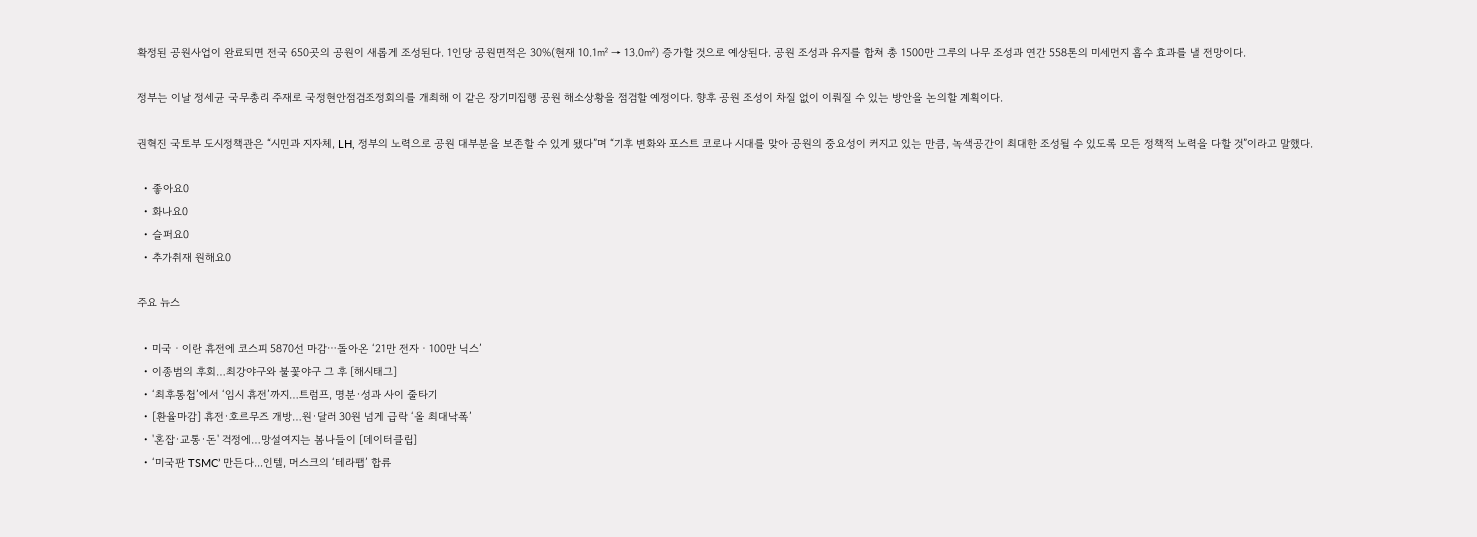확정된 공원사업이 완료되면 전국 650곳의 공원이 새롭게 조성된다. 1인당 공원면적은 30%(현재 10.1㎡ → 13.0㎡) 증가할 것으로 예상된다. 공원 조성과 유지를 합쳐 총 1500만 그루의 나무 조성과 연간 558톤의 미세먼지 흡수 효과를 낼 전망이다.

정부는 이날 정세균 국무총리 주재로 국정현안점검조정회의를 개최해 이 같은 장기미집행 공원 해소상황을 점검할 예정이다. 향후 공원 조성이 차질 없이 이뤄질 수 있는 방안을 논의할 계획이다.

권혁진 국토부 도시정책관은 “시민과 지자체, LH, 정부의 노력으로 공원 대부분을 보존할 수 있게 됐다”며 “기후 변화와 포스트 코로나 시대를 맞아 공원의 중요성이 커지고 있는 만큼, 녹색공간이 최대한 조성될 수 있도록 모든 정책적 노력을 다할 것”이라고 말했다.

  • 좋아요0
  • 화나요0
  • 슬퍼요0
  • 추가취재 원해요0

주요 뉴스

  • 미국ㆍ이란 휴전에 코스피 5870선 마감⋯돌아온 ‘21만 전자ㆍ100만 닉스’
  • 이종범의 후회…최강야구와 불꽃야구 그 후 [해시태그]
  • ‘최후통첩’에서 ‘임시 휴전’까지…트럼프, 명분·성과 사이 줄타기
  • [환율마감] 휴전·호르무즈 개방…원·달러 30원 넘게 급락 ‘올 최대낙폭’
  • '혼잡·교통·돈' 걱정에…망설여지는 봄나들이 [데이터클립]
  • ‘미국판 TSMC’ 만든다...인텔, 머스크의 ‘테라팹’ 합류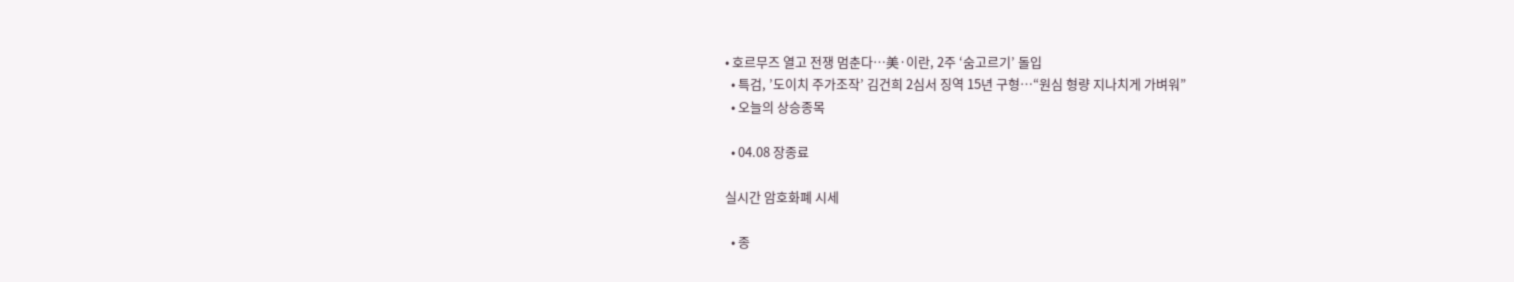• 호르무즈 열고 전쟁 멈춘다…美·이란, 2주 ‘숨고르기’ 돌입
  • 특검, ’도이치 주가조작’ 김건희 2심서 징역 15년 구형…“원심 형량 지나치게 가벼워”
  • 오늘의 상승종목

  • 04.08 장종료

실시간 암호화폐 시세

  • 종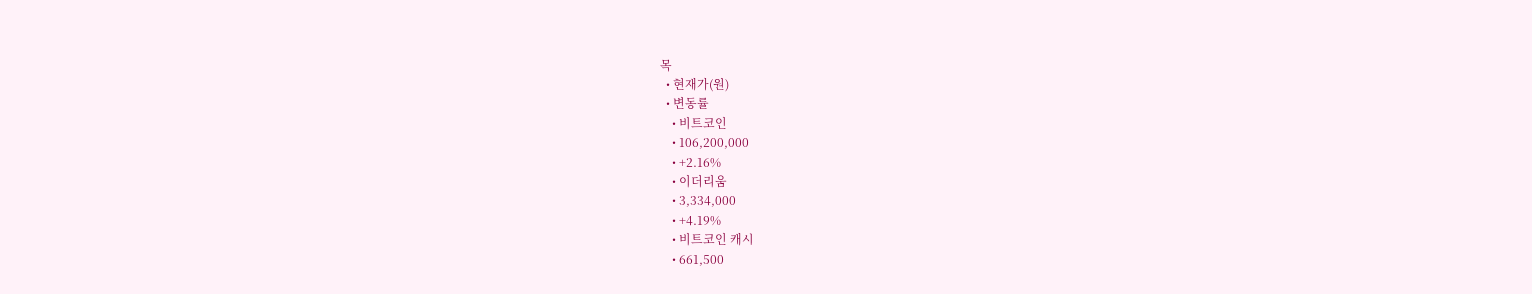목
  • 현재가(원)
  • 변동률
    • 비트코인
    • 106,200,000
    • +2.16%
    • 이더리움
    • 3,334,000
    • +4.19%
    • 비트코인 캐시
    • 661,500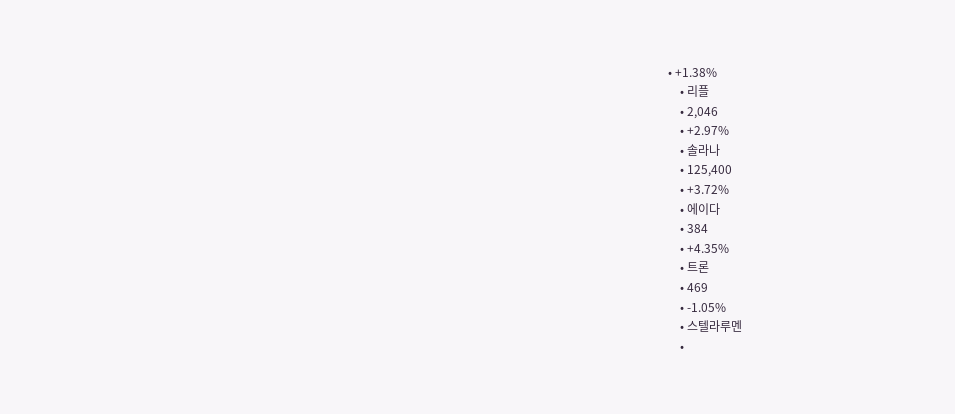• +1.38%
    • 리플
    • 2,046
    • +2.97%
    • 솔라나
    • 125,400
    • +3.72%
    • 에이다
    • 384
    • +4.35%
    • 트론
    • 469
    • -1.05%
    • 스텔라루멘
    •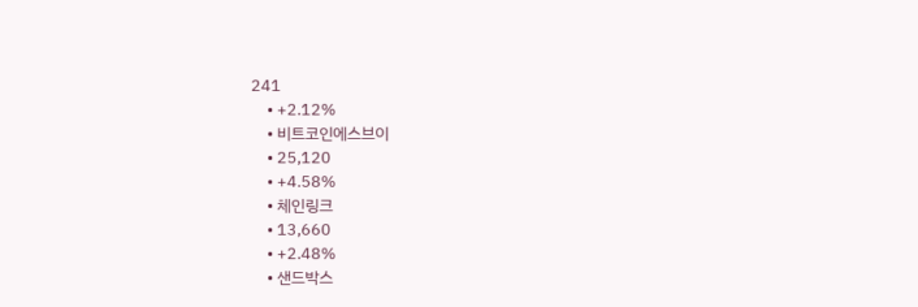241
    • +2.12%
    • 비트코인에스브이
    • 25,120
    • +4.58%
    • 체인링크
    • 13,660
    • +2.48%
    • 샌드박스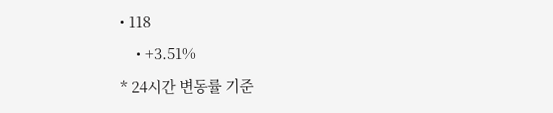• 118
    • +3.51%
* 24시간 변동률 기준